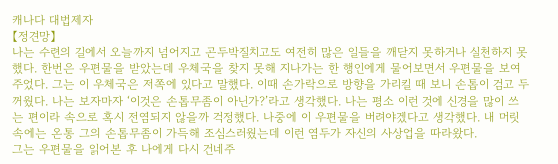캐나다 대법제자
【정견망】
나는 수련의 길에서 오늘까지 넘어지고 곤두박질치고도 여전히 많은 일들을 깨닫지 못하거나 실천하지 못했다. 한번은 우편물을 받았는데 우체국을 찾지 못해 지나가는 한 행인에게 물어보면서 우편물을 보여 주었다. 그는 이 우체국은 저쪽에 있다고 말했다. 이때 손가락으로 방향을 가리킬 때 보니 손톱이 검고 두꺼웠다. 나는 보자마자 ‘이것은 손톱무좀이 아닌가?’라고 생각했다. 나는 평소 이런 것에 신경을 많이 쓰는 편이라 속으로 혹시 전염되지 않을까 걱정했다. 나중에 이 우편물을 버려야겠다고 생각했다. 내 머릿속에는 온통 그의 손톱무좀이 가득해 조심스러웠는데 이런 염두가 자신의 사상업을 따라왔다.
그는 우편물을 읽어본 후 나에게 다시 건네주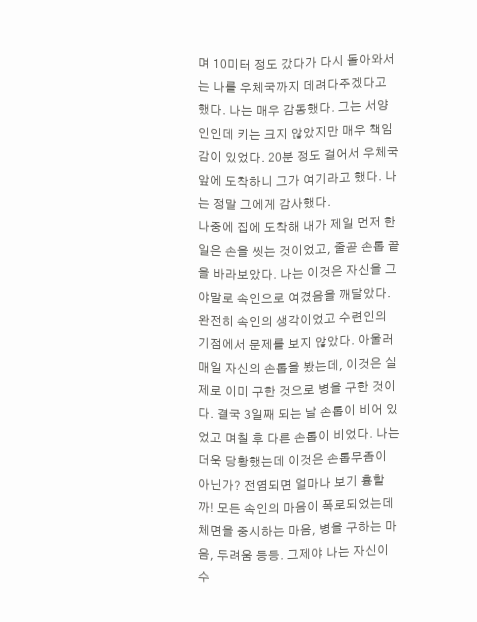며 10미터 정도 갔다가 다시 돌아와서는 나를 우체국까지 데려다주겠다고 했다. 나는 매우 감동했다. 그는 서양인인데 키는 크지 않았지만 매우 책임감이 있었다. 20분 정도 걸어서 우체국 앞에 도착하니 그가 여기라고 했다. 나는 정말 그에게 감사했다.
나중에 집에 도착해 내가 제일 먼저 한 일은 손을 씻는 것이었고, 줄곧 손톱 끝을 바라보았다. 나는 이것은 자신을 그야말로 속인으로 여겼음을 깨달았다. 완전히 속인의 생각이었고 수련인의 기점에서 문제를 보지 않았다. 아울러 매일 자신의 손톱을 봤는데, 이것은 실제로 이미 구한 것으로 병을 구한 것이다. 결국 3일째 되는 날 손톱이 비어 있었고 며칠 후 다른 손톱이 비었다. 나는 더욱 당황했는데 이것은 손톱무좀이 아닌가? 전염되면 얼마나 보기 흉할까! 모든 속인의 마음이 폭로되었는데 체면을 중시하는 마음, 병을 구하는 마음, 두려움 등등. 그제야 나는 자신이 수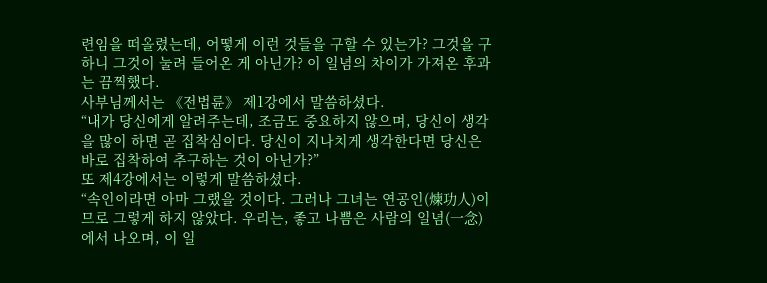련임을 떠올렸는데, 어떻게 이런 것들을 구할 수 있는가? 그것을 구하니 그것이 눌려 들어온 게 아닌가? 이 일념의 차이가 가져온 후과는 끔찍했다.
사부님께서는 《전법륜》 제1강에서 말씀하셨다.
“내가 당신에게 알려주는데, 조금도 중요하지 않으며, 당신이 생각을 많이 하면 곧 집착심이다. 당신이 지나치게 생각한다면 당신은 바로 집착하여 추구하는 것이 아닌가?”
또 제4강에서는 이렇게 말씀하셨다.
“속인이라면 아마 그랬을 것이다. 그러나 그녀는 연공인(煉功人)이므로 그렇게 하지 않았다. 우리는, 좋고 나쁨은 사람의 일념(一念)에서 나오며, 이 일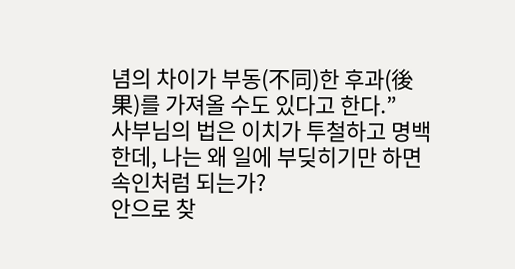념의 차이가 부동(不同)한 후과(後果)를 가져올 수도 있다고 한다.”
사부님의 법은 이치가 투철하고 명백한데, 나는 왜 일에 부딪히기만 하면 속인처럼 되는가?
안으로 찾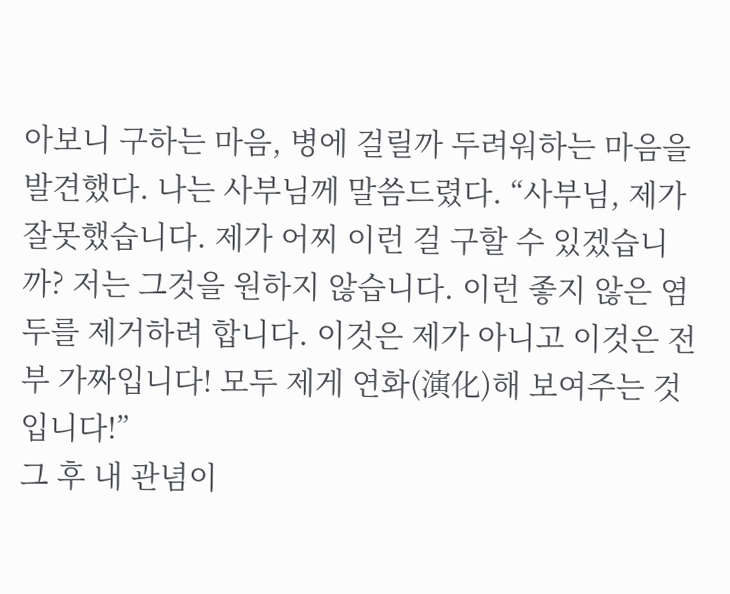아보니 구하는 마음, 병에 걸릴까 두려워하는 마음을 발견했다. 나는 사부님께 말씀드렸다. “사부님, 제가 잘못했습니다. 제가 어찌 이런 걸 구할 수 있겠습니까? 저는 그것을 원하지 않습니다. 이런 좋지 않은 염두를 제거하려 합니다. 이것은 제가 아니고 이것은 전부 가짜입니다! 모두 제게 연화(演化)해 보여주는 것입니다!”
그 후 내 관념이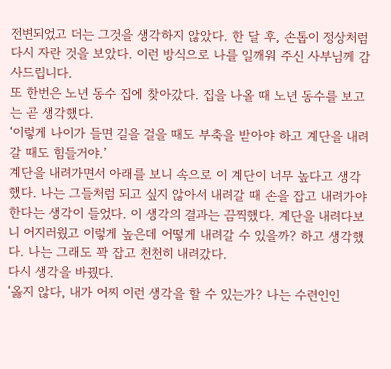전변되었고 더는 그것을 생각하지 않았다. 한 달 후, 손톱이 정상처럼 다시 자란 것을 보았다. 이런 방식으로 나를 일깨워 주신 사부님께 감사드립니다.
또 한번은 노년 동수 집에 찾아갔다. 집을 나올 때 노년 동수를 보고는 곧 생각했다.
‘이렇게 나이가 들면 길을 걸을 때도 부축을 받아야 하고 계단을 내려갈 때도 힘들거야.’
계단을 내려가면서 아래를 보니 속으로 이 계단이 너무 높다고 생각했다. 나는 그들처럼 되고 싶지 않아서 내려갈 때 손을 잡고 내려가야 한다는 생각이 들었다. 이 생각의 결과는 끔찍했다. 계단을 내려다보니 어지러웠고 이렇게 높은데 어떻게 내려갈 수 있을까? 하고 생각했다. 나는 그래도 꽉 잡고 천천히 내려갔다.
다시 생각을 바꿨다.
‘옳지 않다, 내가 어찌 이런 생각을 할 수 있는가? 나는 수련인인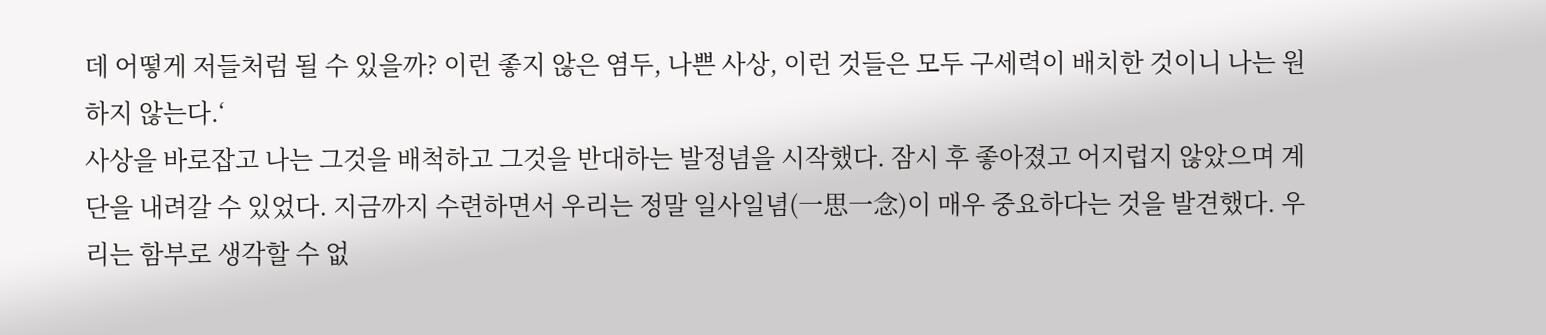데 어떻게 저들처럼 될 수 있을까? 이런 좋지 않은 염두, 나쁜 사상, 이런 것들은 모두 구세력이 배치한 것이니 나는 원하지 않는다.‘
사상을 바로잡고 나는 그것을 배척하고 그것을 반대하는 발정념을 시작했다. 잠시 후 좋아졌고 어지럽지 않았으며 계단을 내려갈 수 있었다. 지금까지 수련하면서 우리는 정말 일사일념(一思一念)이 매우 중요하다는 것을 발견했다. 우리는 함부로 생각할 수 없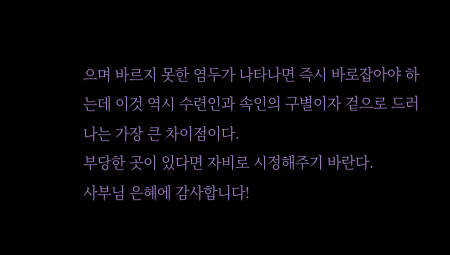으며 바르지 못한 염두가 나타나면 즉시 바로잡아야 하는데 이것 역시 수련인과 속인의 구별이자 겉으로 드러나는 가장 큰 차이점이다.
부당한 곳이 있다면 자비로 시정해주기 바란다.
사부님 은혜에 감사합니다!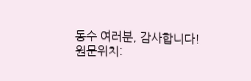동수 여러분, 감사합니다!
원문위치: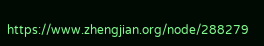https://www.zhengjian.org/node/288279